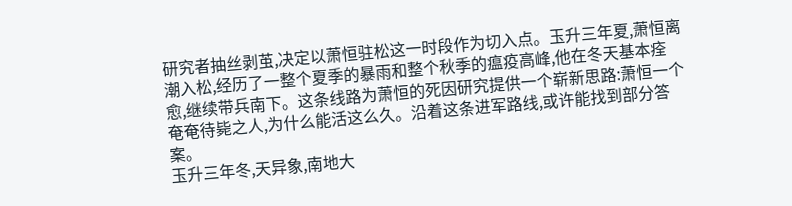研究者抽丝剥茧,决定以萧恒驻松这一时段作为切入点。玉升三年夏,萧恒离潮入松,经历了一整个夏季的暴雨和整个秋季的瘟疫高峰,他在冬天基本痊愈,继续带兵南下。这条线路为萧恒的死因研究提供一个崭新思路:萧恒一个奄奄待毙之人,为什么能活这么久。沿着这条进军路线,或许能找到部分答案。
玉升三年冬,天异象,南地大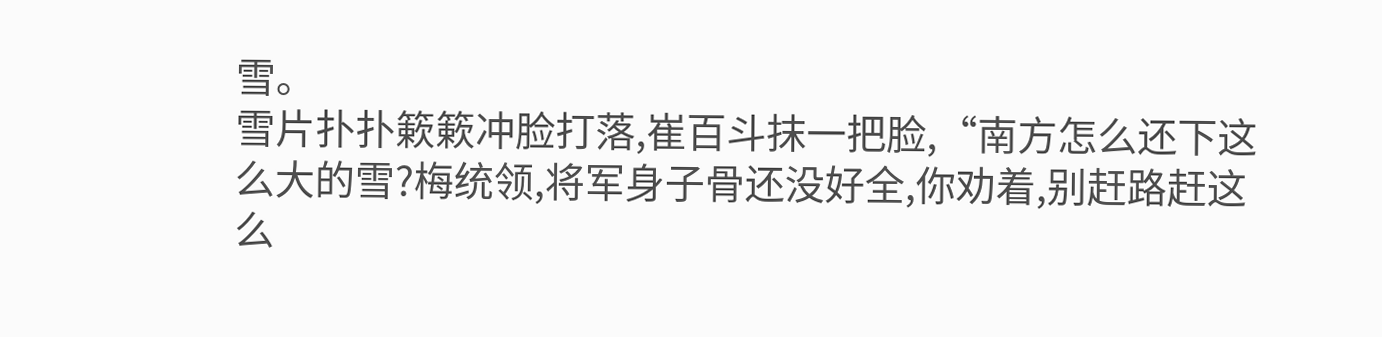雪。
雪片扑扑簌簌冲脸打落,崔百斗抹一把脸,“南方怎么还下这么大的雪?梅统领,将军身子骨还没好全,你劝着,别赶路赶这么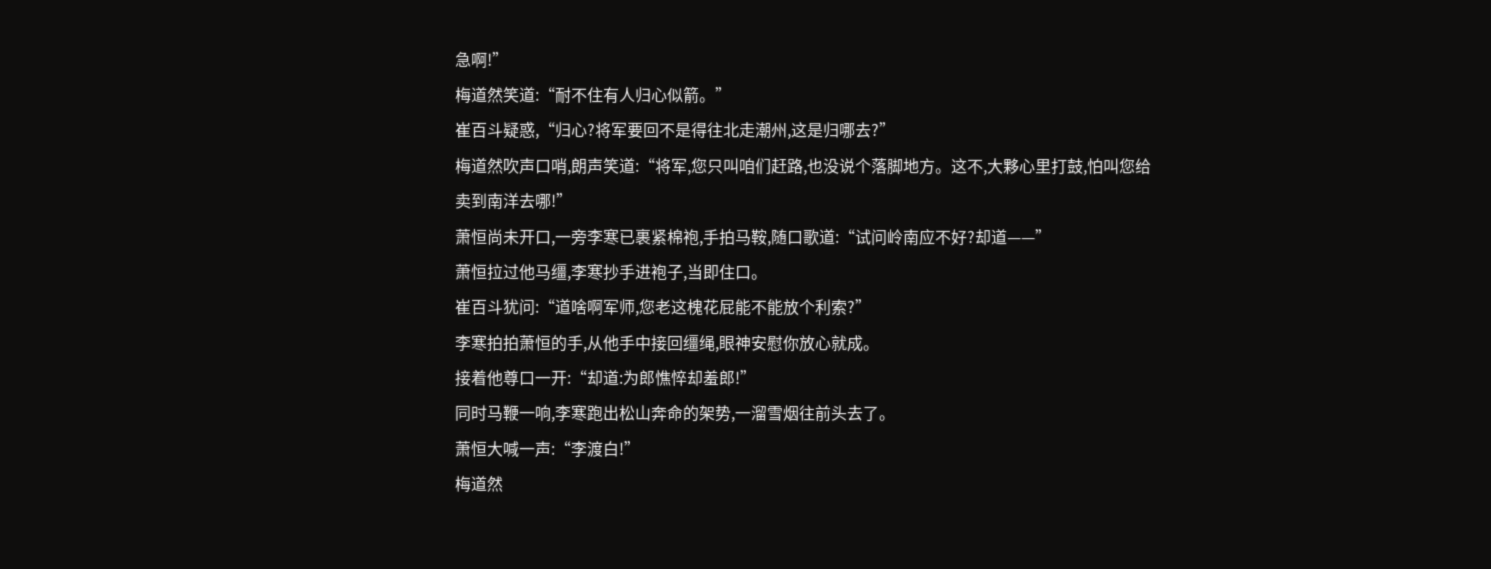急啊!”
梅道然笑道:“耐不住有人归心似箭。”
崔百斗疑惑,“归心?将军要回不是得往北走潮州,这是归哪去?”
梅道然吹声口哨,朗声笑道:“将军,您只叫咱们赶路,也没说个落脚地方。这不,大夥心里打鼓,怕叫您给卖到南洋去哪!”
萧恒尚未开口,一旁李寒已裹紧棉袍,手拍马鞍,随口歌道:“试问岭南应不好?却道——”
萧恒拉过他马缰,李寒抄手进袍子,当即住口。
崔百斗犹问:“道啥啊军师,您老这槐花屁能不能放个利索?”
李寒拍拍萧恒的手,从他手中接回缰绳,眼神安慰你放心就成。
接着他尊口一开:“却道:为郎憔悴却羞郎!”
同时马鞭一响,李寒跑出松山奔命的架势,一溜雪烟往前头去了。
萧恒大喊一声:“李渡白!”
梅道然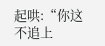起哄:“你这不追上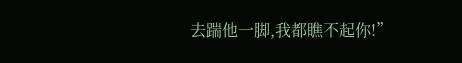去踹他一脚,我都瞧不起你!”